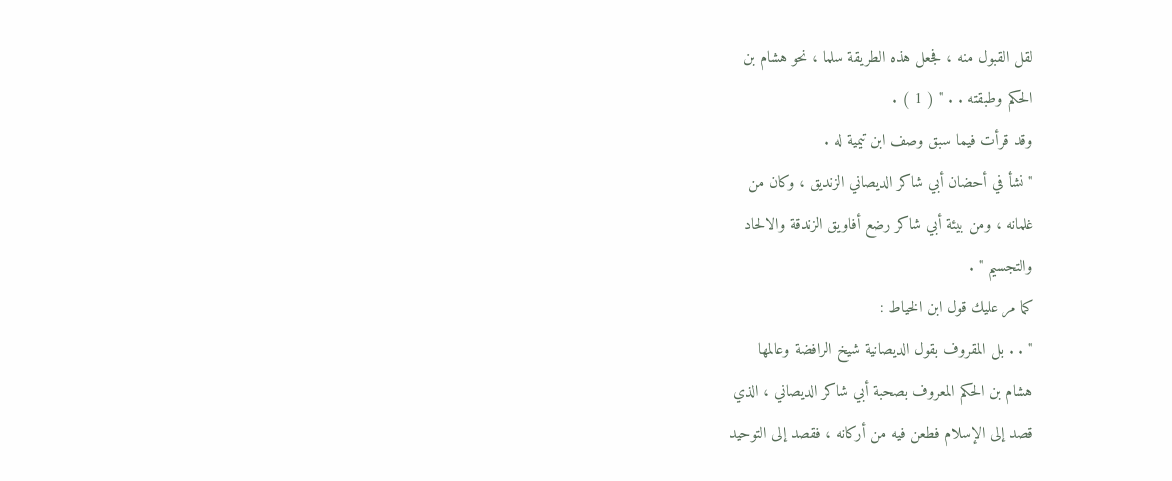لقل القبول منه ، فجعل هذه الطريقة سلما ، نحو هشام بن
الحكم وطبقته . . " ( 1 ) .
وقد قرأت فيما سبق وصف ابن تيمية له .
" نشأ في أحضان أبي شاكر الديصاني الزنديق ، وكان من
غلمانه ، ومن بيئة أبي شاكر رضع أفاويق الزندقة والالحاد
والتجسيم " .
كما مر عليك قول ابن الخياط :
" . . بل المقروف بقول الديصانية شيخ الرافضة وعالمها
هشام بن الحكم المعروف بصحبة أبي شاكر الديصاني ، الذي
قصد إلى الإسلام فطعن فيه من أركانه ، فقصد إلى التوحيد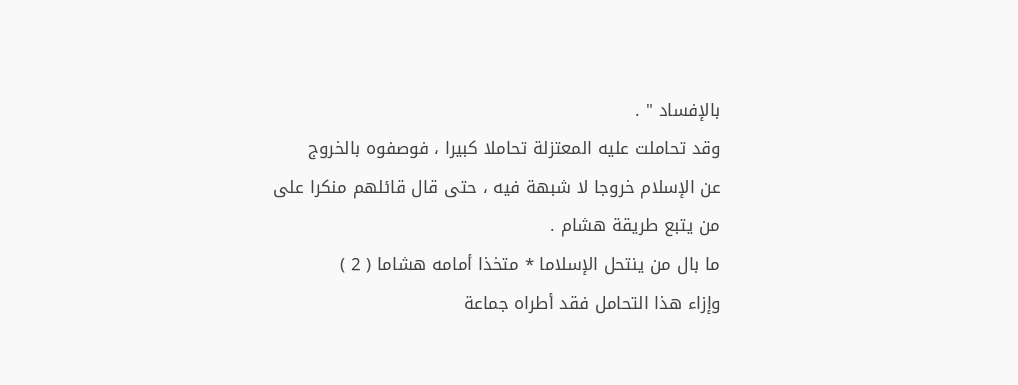بالإفساد " .
وقد تحاملت عليه المعتزلة تحاملا كبيرا ، فوصفوه بالخروج
عن الإسلام خروجا لا شبهة فيه ، حتى قال قائلهم منكرا على
من يتبع طريقة هشام .
ما بال من ينتحل الإسلاما * متخذا أمامه هشاما ( 2 )
وإزاء هذا التحامل فقد أطراه جماعة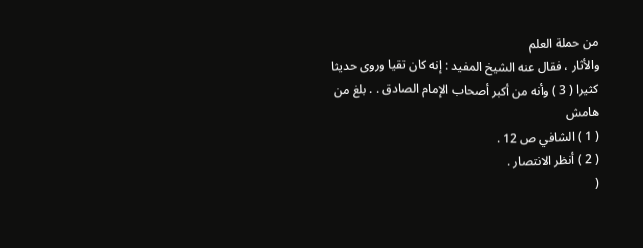من حملة العلم
والأثار ، فقال عنه الشيخ المفيد : إنه كان تقيا وروى حديثا
كثيرا ( 3 ) وأنه من أكبر أصحاب الإمام الصادق . . بلغ من
هامش
( 1 ) الشافي ص 12 .
( 2 ) أنظر الانتصار .
(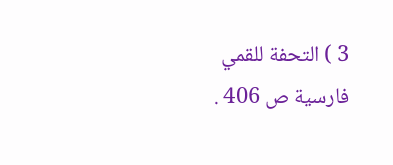3 ) التحفة للقمي فارسية ص 406 .